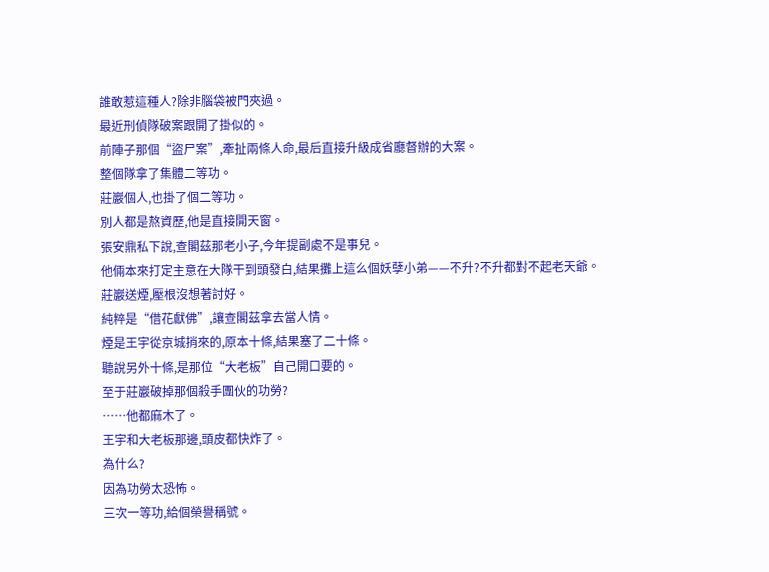誰敢惹這種人?除非腦袋被門夾過。
最近刑偵隊破案跟開了掛似的。
前陣子那個“盜尸案”,牽扯兩條人命,最后直接升級成省廳督辦的大案。
整個隊拿了集體二等功。
莊巖個人,也掛了個二等功。
別人都是熬資歷,他是直接開天窗。
張安鼎私下說,查閣茲那老小子,今年提副處不是事兒。
他倆本來打定主意在大隊干到頭發白,結果攤上這么個妖孽小弟——不升?不升都對不起老天爺。
莊巖送煙,壓根沒想著討好。
純粹是“借花獻佛”,讓查閣茲拿去當人情。
煙是王宇從京城捎來的,原本十條,結果塞了二十條。
聽說另外十條,是那位“大老板”自己開口要的。
至于莊巖破掉那個殺手團伙的功勞?
……他都麻木了。
王宇和大老板那邊,頭皮都快炸了。
為什么?
因為功勞太恐怖。
三次一等功,給個榮譽稱號。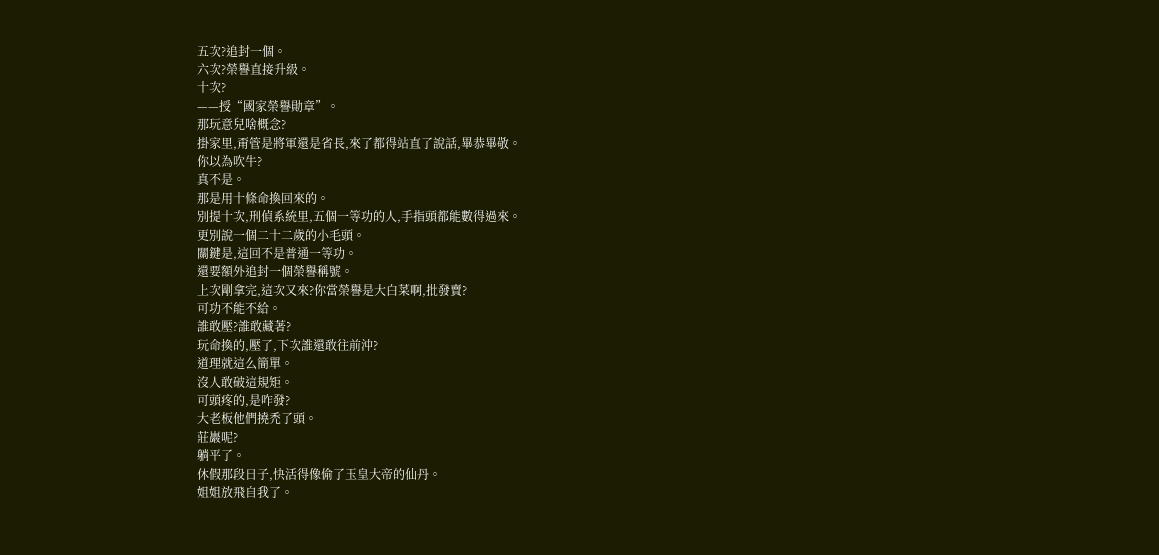五次?追封一個。
六次?榮譽直接升級。
十次?
——授“國家榮譽勛章”。
那玩意兒啥概念?
掛家里,甭管是將軍還是省長,來了都得站直了說話,畢恭畢敬。
你以為吹牛?
真不是。
那是用十條命換回來的。
別提十次,刑偵系統里,五個一等功的人,手指頭都能數得過來。
更別說一個二十二歲的小毛頭。
關鍵是,這回不是普通一等功。
還要額外追封一個榮譽稱號。
上次剛拿完,這次又來?你當榮譽是大白菜啊,批發賣?
可功不能不給。
誰敢壓?誰敢藏著?
玩命換的,壓了,下次誰還敢往前沖?
道理就這么簡單。
沒人敢破這規矩。
可頭疼的,是咋發?
大老板他們撓禿了頭。
莊巖呢?
躺平了。
休假那段日子,快活得像偷了玉皇大帝的仙丹。
姐姐放飛自我了。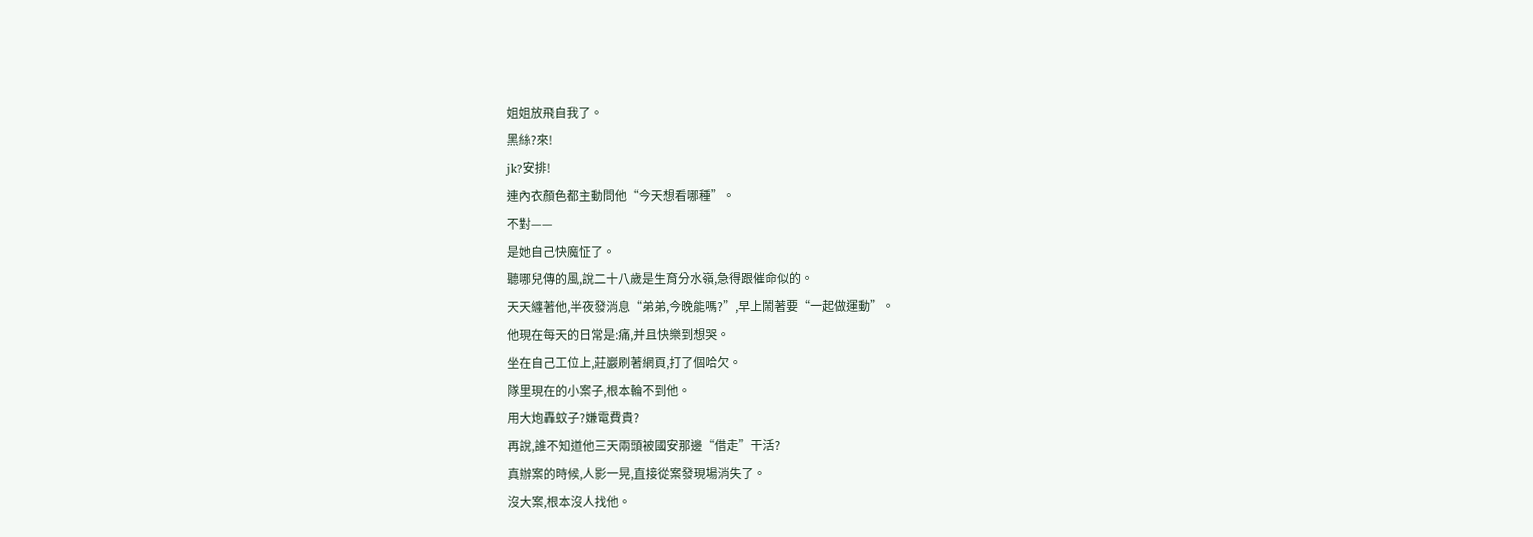姐姐放飛自我了。
黑絲?來!
jk?安排!
連內衣顏色都主動問他“今天想看哪種”。
不對——
是她自己快魔怔了。
聽哪兒傳的風,說二十八歲是生育分水嶺,急得跟催命似的。
天天纏著他,半夜發消息“弟弟,今晚能嗎?”,早上鬧著要“一起做運動”。
他現在每天的日常是:痛,并且快樂到想哭。
坐在自己工位上,莊巖刷著網頁,打了個哈欠。
隊里現在的小案子,根本輪不到他。
用大炮轟蚊子?嫌電費貴?
再說,誰不知道他三天兩頭被國安那邊“借走”干活?
真辦案的時候,人影一晃,直接從案發現場消失了。
沒大案,根本沒人找他。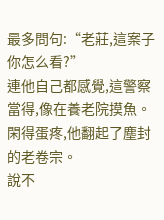最多問句:“老莊,這案子你怎么看?”
連他自己都感覺,這警察當得,像在養老院摸魚。
閑得蛋疼,他翻起了塵封的老卷宗。
說不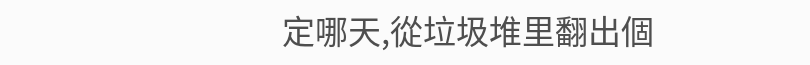定哪天,從垃圾堆里翻出個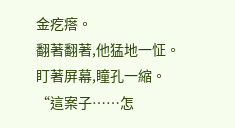金疙瘩。
翻著翻著,他猛地一怔。
盯著屏幕,瞳孔一縮。
“這案子……怎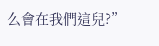么會在我們這兒?”